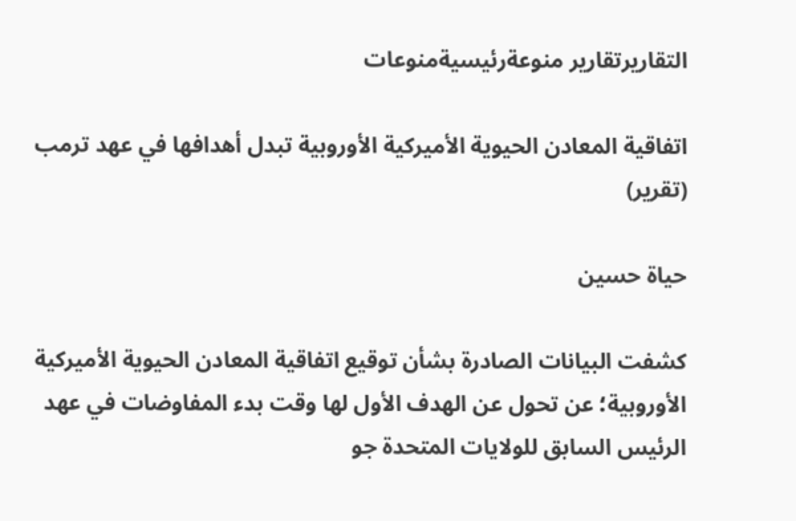التقاريرتقارير منوعةرئيسيةمنوعات

اتفاقية المعادن الحيوية الأميركية الأوروبية تبدل أهدافها في عهد ترمب (تقرير)

حياة حسين

كشفت البيانات الصادرة بشأن توقيع اتفاقية المعادن الحيوية الأميركية الأوروبية؛ عن تحول عن الهدف الأول لها وقت بدء المفاوضات في عهد الرئيس السابق للولايات المتحدة جو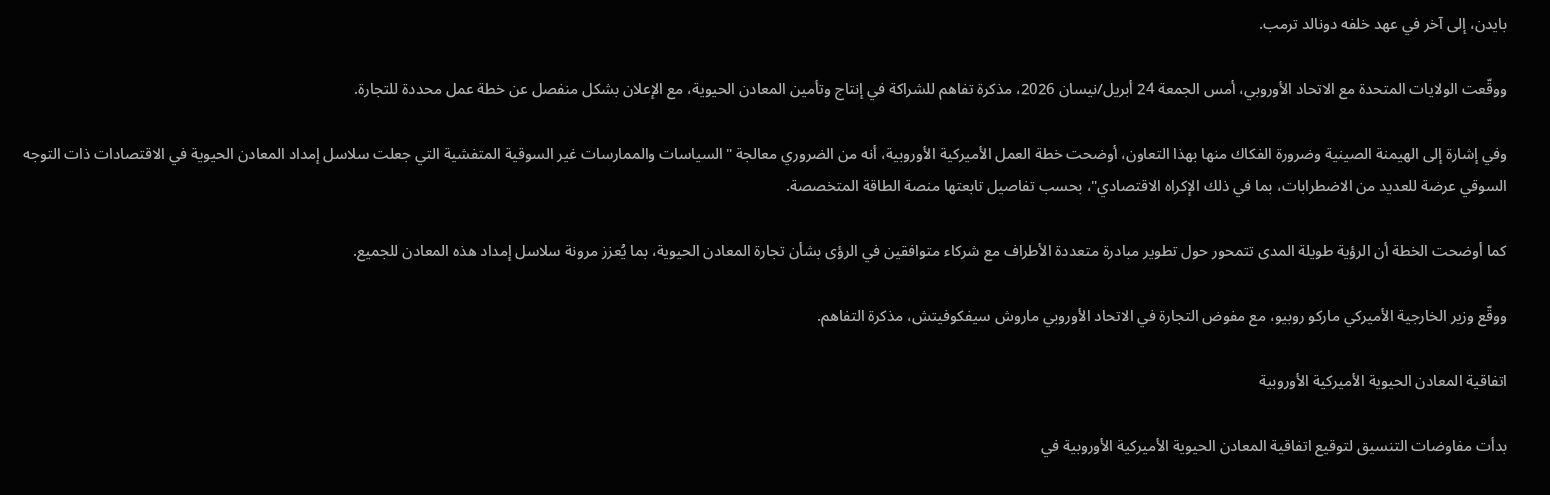بايدن، إلى آخر في عهد خلفه دونالد ترمب.

ووقّعت الولايات المتحدة مع الاتحاد الأوروبي، أمس الجمعة 24 أبريل/نيسان 2026، مذكرة تفاهم للشراكة في إنتاج وتأمين المعادن الحيوية، مع الإعلان بشكل منفصل عن خطة عمل محددة للتجارة.

وفي إشارة إلى الهيمنة الصينية وضرورة الفكاك منها بهذا التعاون، أوضحت خطة العمل الأميركية الأوروبية، أنه من الضروري معالجة "السياسات والممارسات غير السوقية المتفشية التي جعلت سلاسل إمداد المعادن الحيوية في الاقتصادات ذات التوجه السوقي عرضة للعديد من الاضطرابات، بما في ذلك الإكراه الاقتصادي"، بحسب تفاصيل تابعتها منصة الطاقة المتخصصة.

كما أوضحت الخطة أن الرؤية طويلة المدى تتمحور حول تطوير مبادرة متعددة الأطراف مع شركاء متوافقين في الرؤى بشأن تجارة المعادن الحيوية، بما يُعزز مرونة سلاسل إمداد هذه المعادن للجميع.

ووقّع وزير الخارجية الأميركي ماركو روبيو، مع مفوض التجارة في الاتحاد الأوروبي ماروش سيفكوفيتش، مذكرة التفاهم.

اتفاقية المعادن الحيوية الأميركية الأوروبية

بدأت مفاوضات التنسيق لتوقيع اتفاقية المعادن الحيوية الأميركية الأوروبية في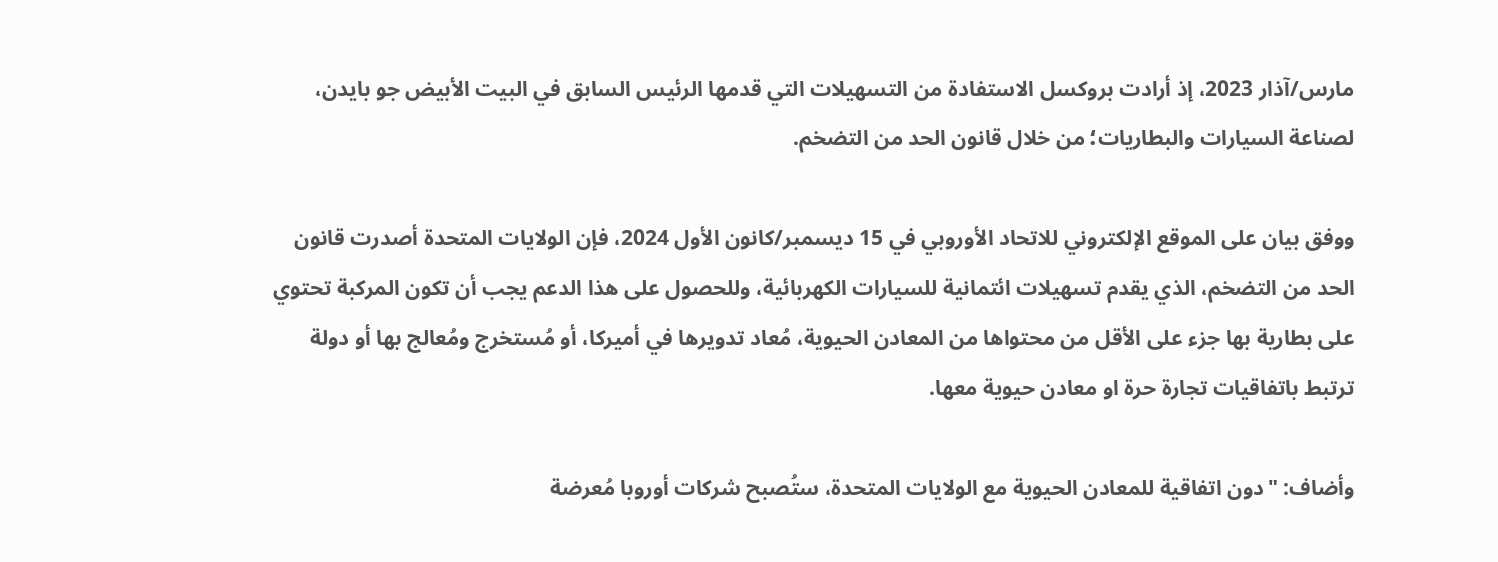مارس/آذار 2023، إذ أرادت بروكسل الاستفادة من التسهيلات التي قدمها الرئيس السابق في البيت الأبيض جو بايدن، لصناعة السيارات والبطاريات؛ من خلال قانون الحد من التضخم.

ووفق بيان على الموقع الإلكتروني للاتحاد الأوروبي في 15 ديسمبر/كانون الأول 2024، فإن الولايات المتحدة أصدرت قانون الحد من التضخم، الذي يقدم تسهيلات ائتمانية للسيارات الكهربائية، وللحصول على هذا الدعم يجب أن تكون المركبة تحتوي على بطارية بها جزء على الأقل من محتواها من المعادن الحيوية، مُعاد تدويرها في أميركا، أو مُستخرج ومُعالج بها أو دولة ترتبط باتفاقيات تجارة حرة او معادن حيوية معها.

وأضاف: "دون اتفاقية للمعادن الحيوية مع الولايات المتحدة، ستُصبح شركات أوروبا مُعرضة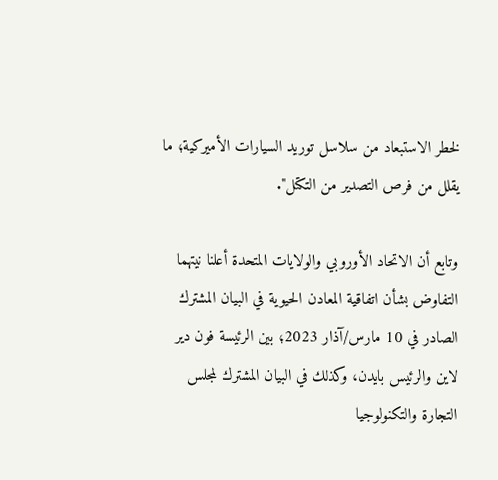لخطر الاستبعاد من سلاسل توريد السيارات الأميركية؛ ما يقلل من فرص التصدير من التكتل".

وتابع أن الاتحاد الأوروبي والولايات المتحدة أعلنا نيتهما التفاوض بشأن اتفاقية المعادن الحيوية في البيان المشترك الصادر في 10 مارس/آذار 2023؛ بين الرئيسة فون دير لاين والرئيس بايدن، وكذلك في البيان المشترك لمجلس التجارة والتكنولوجيا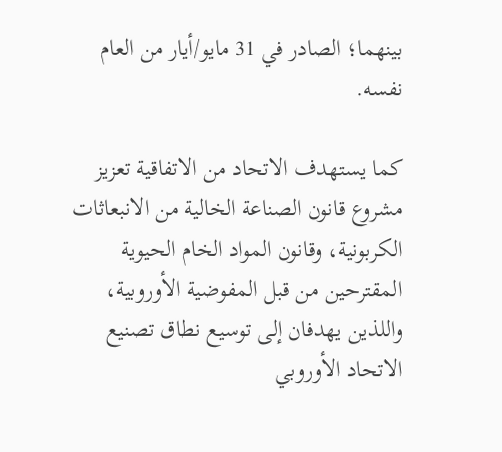بينهما؛ الصادر في 31 مايو/أيار من العام نفسه.

كما يستهدف الاتحاد من الاتفاقية تعزيز مشروع قانون الصناعة الخالية من الانبعاثات الكربونية، وقانون المواد الخام الحيوية المقترحين من قبل المفوضية الأوروبية، واللذين يهدفان إلى توسيع نطاق تصنيع الاتحاد الأوروبي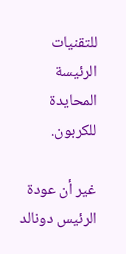للتقنيات الرئيسة المحايدة للكربون.

غير أن عودة الرئيس دونالد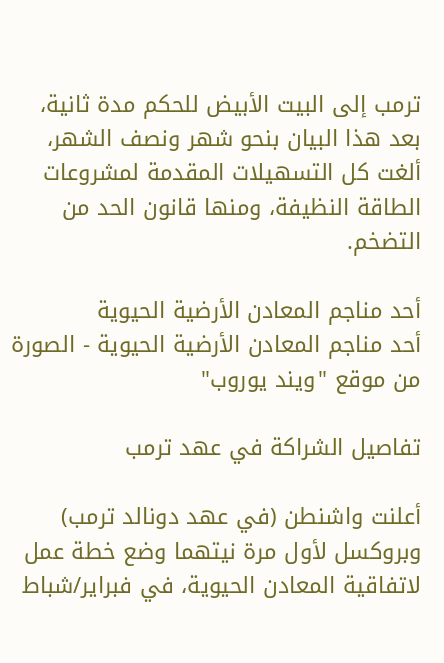ترمب إلى البيت الأبيض للحكم مدة ثانية، بعد هذا البيان بنحو شهر ونصف الشهر، ألغت كل التسهيلات المقدمة لمشروعات الطاقة النظيفة، ومنها قانون الحد من التضخم.

أحد مناجم المعادن الأرضية الحيوية
أحد مناجم المعادن الأرضية الحيوية - الصورة من موقع "ويند يوروب"

تفاصيل الشراكة في عهد ترمب

أعلنت واشنطن (في عهد دونالد ترمب) وبروكسل لأول مرة نيتهما وضع خطة عمل لاتفاقية المعادن الحيوية، في فبراير/شباط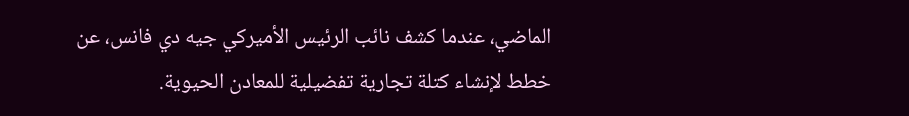الماضي، عندما كشف نائب الرئيس الأميركي جيه دي فانس، عن خطط لإنشاء كتلة تجارية تفضيلية للمعادن الحيوية.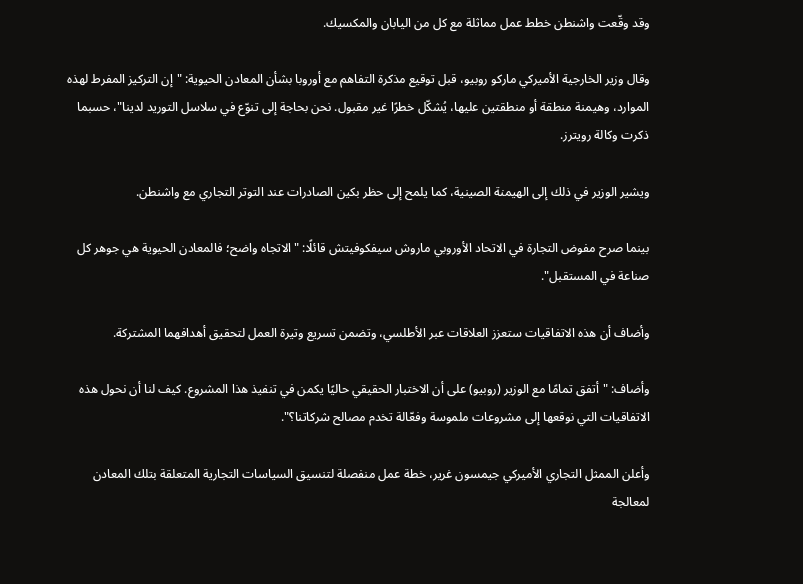وقد وقّعت واشنطن خطط عمل مماثلة مع كل من اليابان والمكسيك.

وقال وزير الخارجية الأميركي ماركو روبيو، قبل توقيع مذكرة التفاهم مع أوروبا بشأن المعادن الحيوية: "إن التركيز المفرط لهذه الموارد، وهيمنة منطقة أو منطقتين عليها، يُشكّل خطرًا غير مقبول. نحن بحاجة إلى تنوّع في سلاسل التوريد لدينا"، حسبما ذكرت وكالة رويترز.

ويشير الوزير في ذلك إلى الهيمنة الصينية، كما يلمح إلى حظر بكين الصادرات عند التوتر التجاري مع واشنطن.

بينما صرح مفوض التجارة في الاتحاد الأوروبي ماروش سيفكوفيتش قائلًا: "الاتجاه واضح؛ فالمعادن الحيوية هي جوهر كل صناعة في المستقبل".

وأضاف أن هذه الاتفاقيات ستعزز العلاقات عبر الأطلسي، وتضمن تسريع وتيرة العمل لتحقيق أهدافهما المشتركة.

وأضاف: "أتفق تمامًا مع الوزير (روبيو) على أن الاختبار الحقيقي حاليًا يكمن في تنفيذ هذا المشروع. كيف لنا أن نحول هذه الاتفاقيات التي نوقعها إلى مشروعات ملموسة وفعّالة تخدم مصالح شركاتنا؟".

وأعلن الممثل التجاري الأميركي جيمسون غرير، خطة عمل منفصلة لتنسيق السياسات التجارية المتعلقة بتلك المعادن لمعالجة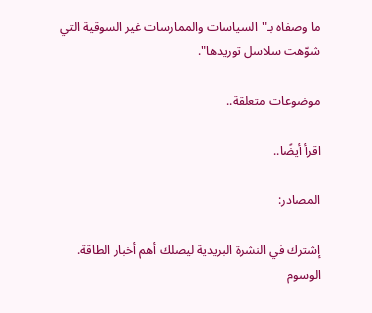ما وصفاه بـ"السياسات والممارسات غير السوقية التي شوّهت سلاسل توريدها".

موضوعات متعلقة..

اقرأ أيضًا..

المصادر:

إشترك في النشرة البريدية ليصلك أهم أخبار الطاقة.
الوسوم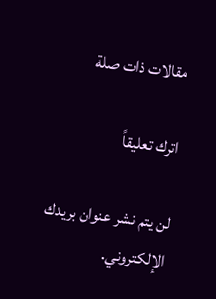مقالات ذات صلة

اترك تعليقاً

لن يتم نشر عنوان بريدك الإلكتروني.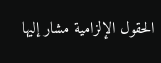الحقول الإلزامية مشار إليها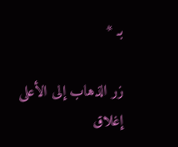بـ *

زر الذهاب إلى الأعلى
إغلاق